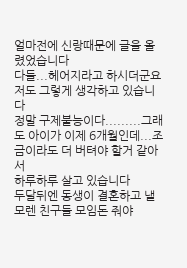얼마전에 신랑때문에 글을 올렸었습니다
다들...헤어지라고 하시더군요
저도 그렇게 생각하고 있습니다
정말 구제불능이다.........그래도 아이가 이제 6개월인데...조금이라도 더 버텨야 할거 같아서
하루하루 살고 있습니다
두달뒤엔 동생이 결혼하고 낼모렌 친구들 모임돈 줘야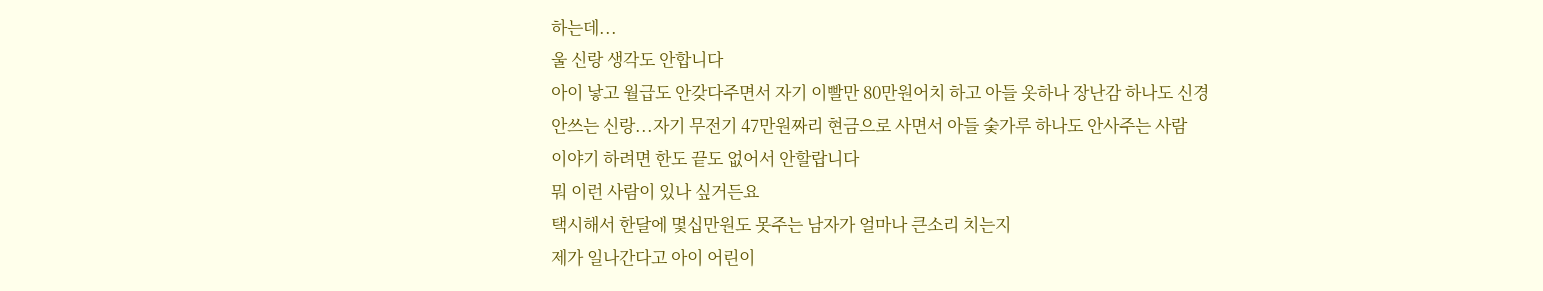하는데...
울 신랑 생각도 안합니다
아이 낳고 월급도 안갖다주면서 자기 이빨만 80만원어치 하고 아들 옷하나 장난감 하나도 신경
안쓰는 신랑...자기 무전기 47만원짜리 현금으로 사면서 아들 숯가루 하나도 안사주는 사람
이야기 하려면 한도 끝도 없어서 안할랍니다
뭐 이런 사람이 있나 싶거든요
택시해서 한달에 몇십만원도 못주는 남자가 얼마나 큰소리 치는지
제가 일나간다고 아이 어린이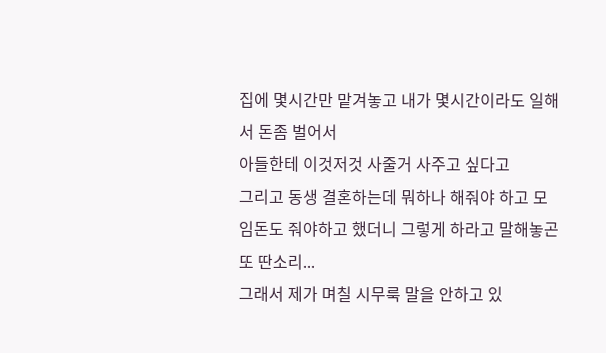집에 몇시간만 맡겨놓고 내가 몇시간이라도 일해서 돈좀 벌어서
아들한테 이것저것 사줄거 사주고 싶다고
그리고 동생 결혼하는데 뭐하나 해줘야 하고 모임돈도 줘야하고 했더니 그렇게 하라고 말해놓곤
또 딴소리...
그래서 제가 며칠 시무룩 말을 안하고 있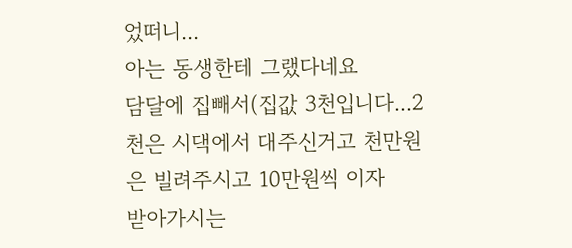었떠니...
아는 동생한테 그랬다네요
담달에 집빼서(집값 3천입니다...2천은 시댁에서 대주신거고 천만원은 빌려주시고 10만원씩 이자
받아가시는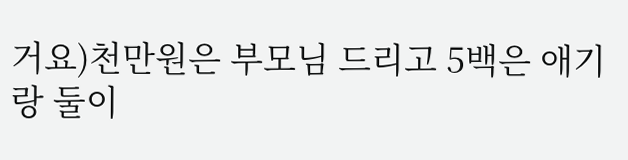거요)천만원은 부모님 드리고 5백은 애기랑 둘이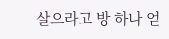살으라고 방 하나 얻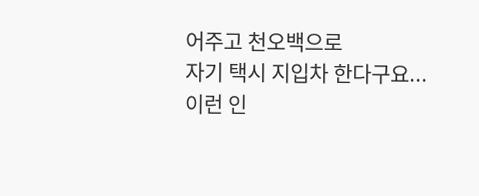어주고 천오백으로
자기 택시 지입차 한다구요...
이런 인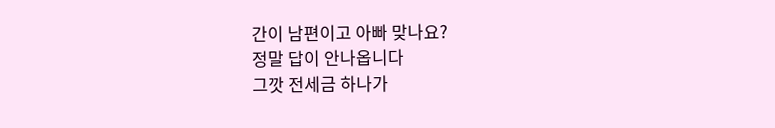간이 남편이고 아빠 맞나요?
정말 답이 안나옵니다
그깟 전세금 하나가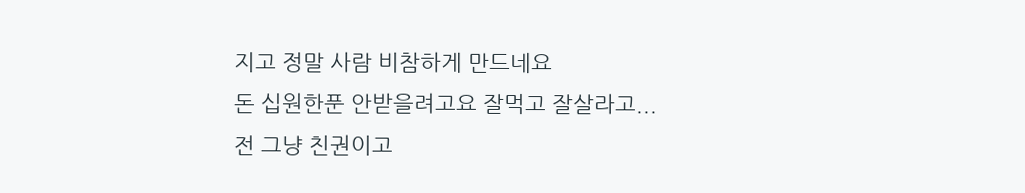지고 정말 사람 비참하게 만드네요
돈 십원한푼 안받을려고요 잘먹고 잘살라고...
전 그냥 친권이고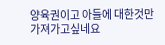양육권이고 아들에 대한것만 가져가고싶네요